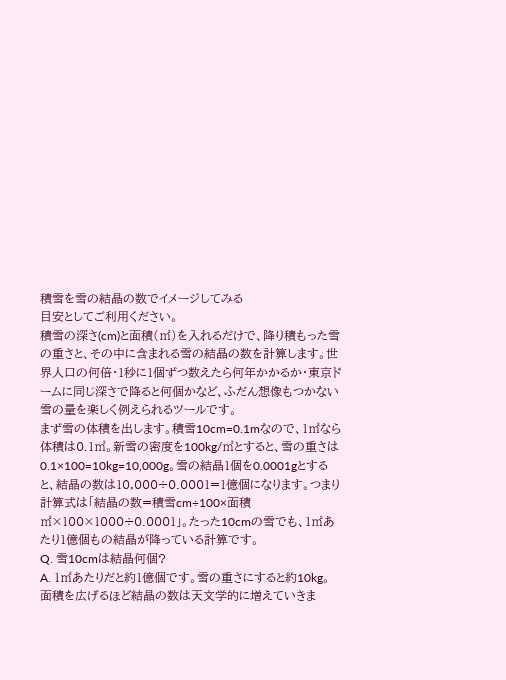積雪を雪の結晶の数でイメージしてみる
目安としてご利用ください。
積雪の深さ(cm)と面積(㎡)を入れるだけで、降り積もった雪の重さと、その中に含まれる雪の結晶の数を計算します。世界人口の何倍・1秒に1個ずつ数えたら何年かかるか・東京ドームに同じ深さで降ると何個かなど、ふだん想像もつかない雪の量を楽しく例えられるツールです。
まず雪の体積を出します。積雪10cm=0.1mなので、1㎡なら体積は0.1㎥。新雪の密度を100kg/㎥とすると、雪の重さは0.1×100=10kg=10,000g。雪の結晶1個を0.0001gとすると、結晶の数は10,000÷0.0001=1億個になります。つまり計算式は「結晶の数=積雪cm÷100×面積㎡×100×1000÷0.0001」。たった10cmの雪でも、1㎡あたり1億個もの結晶が降っている計算です。
Q. 雪10cmは結晶何個?
A. 1㎡あたりだと約1億個です。雪の重さにすると約10kg。面積を広げるほど結晶の数は天文学的に増えていきま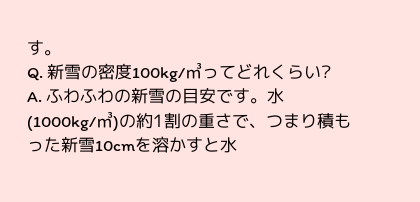す。
Q. 新雪の密度100kg/㎥ってどれくらい?
A. ふわふわの新雪の目安です。水(1000kg/㎥)の約1割の重さで、つまり積もった新雪10cmを溶かすと水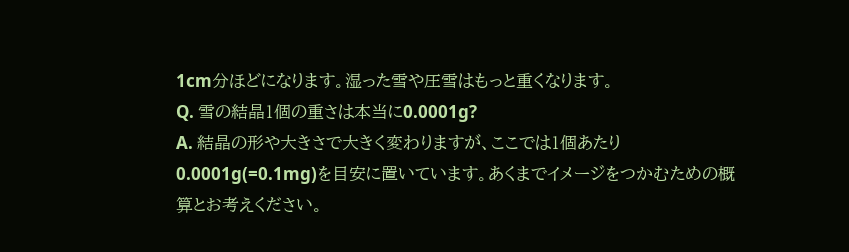1cm分ほどになります。湿った雪や圧雪はもっと重くなります。
Q. 雪の結晶1個の重さは本当に0.0001g?
A. 結晶の形や大きさで大きく変わりますが、ここでは1個あたり0.0001g(=0.1mg)を目安に置いています。あくまでイメージをつかむための概算とお考えください。